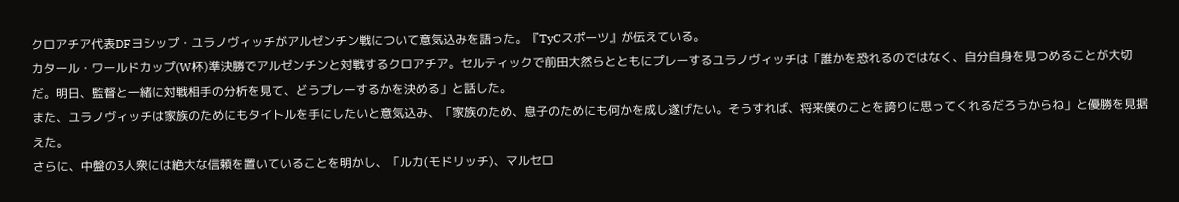クロアチア代表DFヨシップ・ユラノヴィッチがアルゼンチン戦について意気込みを語った。『TyCスポーツ』が伝えている。
カタール・ワールドカップ(W杯)準決勝でアルゼンチンと対戦するクロアチア。セルティックで前田大然らとともにプレーするユラノヴィッチは「誰かを恐れるのではなく、自分自身を見つめることが大切だ。明日、監督と一緒に対戦相手の分析を見て、どうプレーするかを決める」と話した。
また、ユラノヴィッチは家族のためにもタイトルを手にしたいと意気込み、「家族のため、息子のためにも何かを成し遂げたい。そうすれば、将来僕のことを誇りに思ってくれるだろうからね」と優勝を見据えた。
さらに、中盤の3人衆には絶大な信頼を置いていることを明かし、「ルカ(モドリッチ)、マルセロ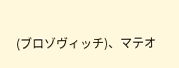(ブロゾヴィッチ)、マテオ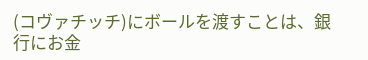(コヴァチッチ)にボールを渡すことは、銀行にお金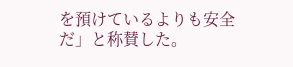を預けているよりも安全だ」と称賛した。